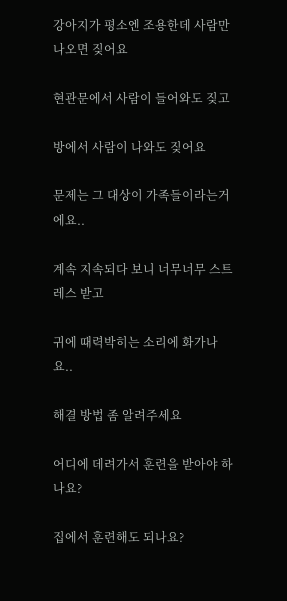강아지가 평소엔 조용한데 사람만 나오면 짖어요

현관문에서 사람이 들어와도 짖고

방에서 사람이 나와도 짖어요

문제는 그 대상이 가족들이라는거에요..

계속 지속되다 보니 너무너무 스트레스 받고

귀에 때력박히는 소리에 화가나요..

해결 방법 좀 알려주세요

어디에 데려가서 훈련을 받아야 하나요?

집에서 훈련해도 되나요?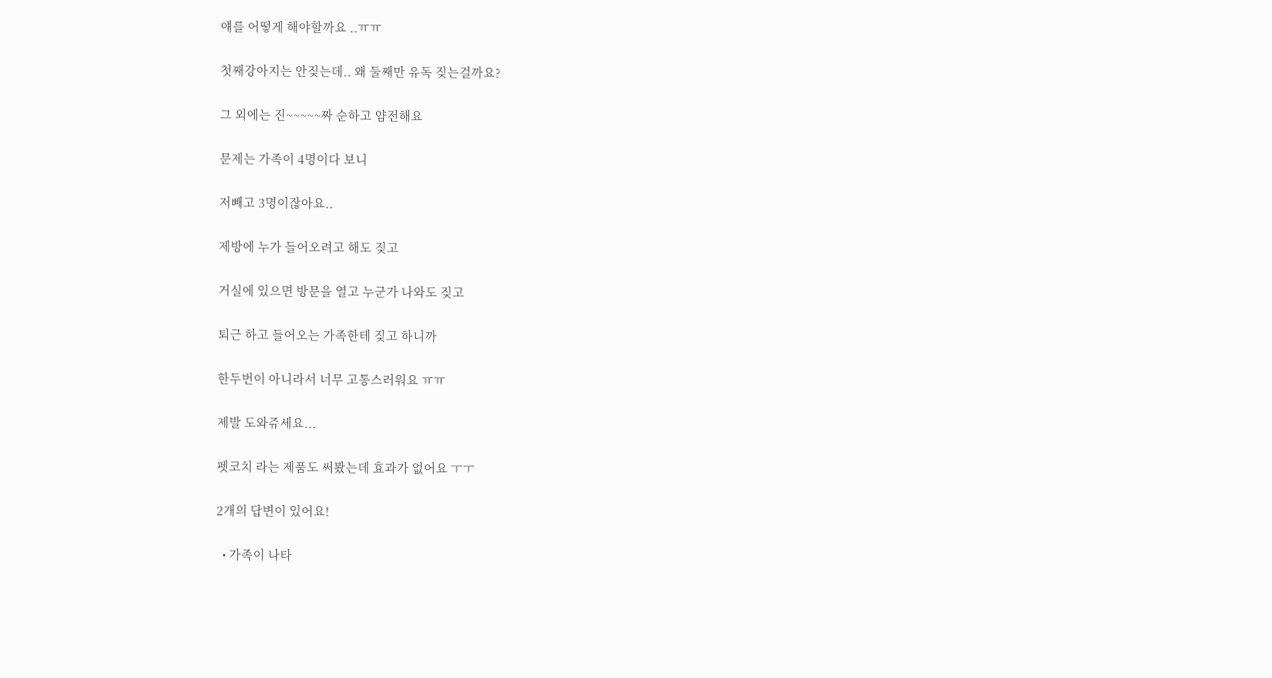얘를 어떻게 해야할까요 ..ㅠㅠ

첫째강아지는 안짖는데.. 왜 둘째만 유독 짖는걸까요?

그 외에는 진~~~~~짜 순하고 얌전해요

문제는 가족이 4명이다 보니

저빼고 3명이잖아요..

제방에 누가 들어오려고 해도 짖고

거실에 있으면 방문을 열고 누군가 나와도 짖고

퇴근 하고 들어오는 가족한테 짖고 하니까

한두번이 아니라서 너무 고통스러워요 ㅠㅠ

제발 도와쥬세요...

펫코치 라는 제품도 써봤는데 효과가 없어요 ㅜㅜ

2개의 답변이 있어요!

  • 가족이 나타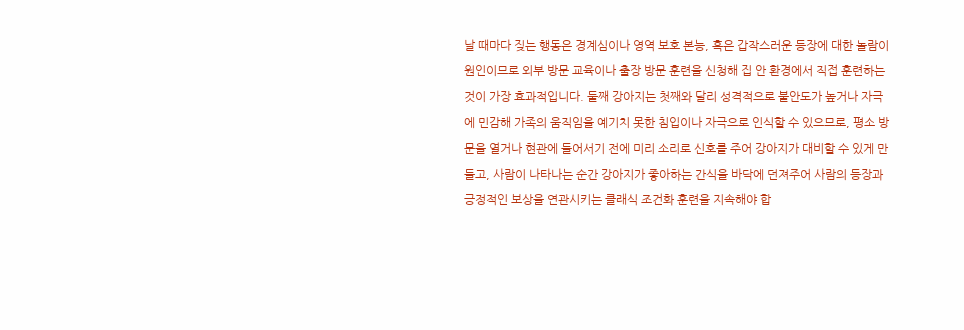날 때마다 짖는 행동은 경계심이나 영역 보호 본능, 혹은 갑작스러운 등장에 대한 놀람이 원인이므로 외부 방문 교육이나 출장 방문 훈련을 신청해 집 안 환경에서 직접 훈련하는 것이 가장 효과적입니다. 둘째 강아지는 첫째와 달리 성격적으로 불안도가 높거나 자극에 민감해 가족의 움직임을 예기치 못한 침입이나 자극으로 인식할 수 있으므로, 평소 방문을 열거나 현관에 들어서기 전에 미리 소리로 신호를 주어 강아지가 대비할 수 있게 만들고, 사람이 나타나는 순간 강아지가 좋아하는 간식을 바닥에 던져주어 사람의 등장과 긍정적인 보상을 연관시키는 클래식 조건화 훈련을 지속해야 합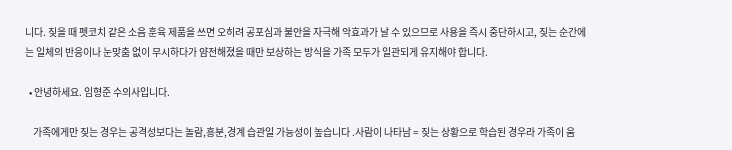니다. 짖을 때 펫코치 같은 소음 훈육 제품을 쓰면 오히려 공포심과 불안을 자극해 악효과가 날 수 있으므로 사용을 즉시 중단하시고, 짖는 순간에는 일체의 반응이나 눈맞춤 없이 무시하다가 얌전해졌을 때만 보상하는 방식을 가족 모두가 일관되게 유지해야 합니다.

  • 안녕하세요. 임형준 수의사입니다.

    가족에게만 짖는 경우는 공격성보다는 놀람,흥분,경계 습관일 가능성이 높습니다 .사람이 나타남 = 짖는 상황으로 학습된 경우라 가족이 움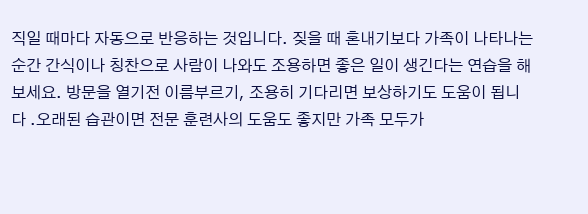직일 때마다 자동으로 반응하는 것입니다. 짖을 때 혼내기보다 가족이 나타나는 순간 간식이나 칭찬으로 사람이 나와도 조용하면 좋은 일이 생긴다는 연습을 해보세요. 방문을 열기전 이름부르기, 조용히 기다리면 보상하기도 도움이 됩니다 .오래된 습관이면 전문 훈련사의 도움도 좋지만 가족 모두가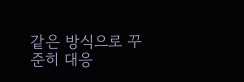같은 방식으로 꾸준히 대응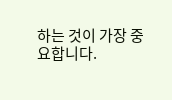하는 것이 가장 중요합니다.